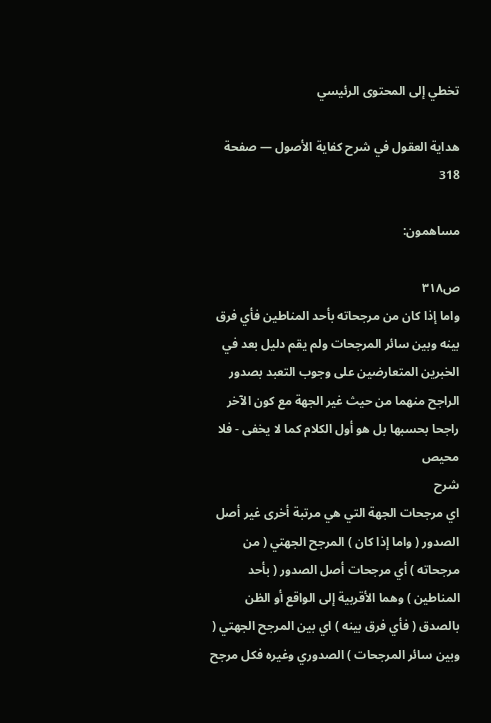تخطي إلى المحتوى الرئيسي

هداية العقول في شرح كفاية الأصول — صفحة 318

مساهمون:

ص٣١٨
واما إذا كان من مرجحاته بأحد المناطين فأي فرق بينه وبين سائر المرجحات ولم يقم دليل بعد في الخبرين المتعارضين على وجوب التعبد بصدور الراجح منهما من حيث غير الجهة مع كون الآخر راجحا بحسبها بل هو أول الكلام كما لا يخفى - فلا محيص
شرح
اي مرجحات الجهة التي هي مرتبة أخرى غير أصل الصدور ( واما إذا كان ) المرجح الجهتي ( من مرجحاته ) أي مرجحات أصل الصدور ( بأحد المناطين ) وهما الأقربية إلى الواقع أو الظن بالصدق ( فأي فرق بينه ) اي بين المرجح الجهتي ( وبين سائر المرجحات ) الصدوري وغيره فكل مرجح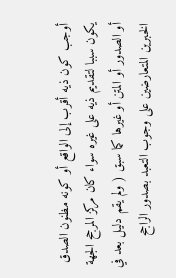أوجب كون ذيه أقرب إلى الواقع أو كونه مظنون الصدق يكون سببا لتقديم ذيه على غيره سواء كان مركز المرجح الجهة أو الصدور أو المتن أو غيرها كما سبق ( ولم يقم دليل بعد في الخبرين المتعارضين على وجوب التعبد بصدور الراجح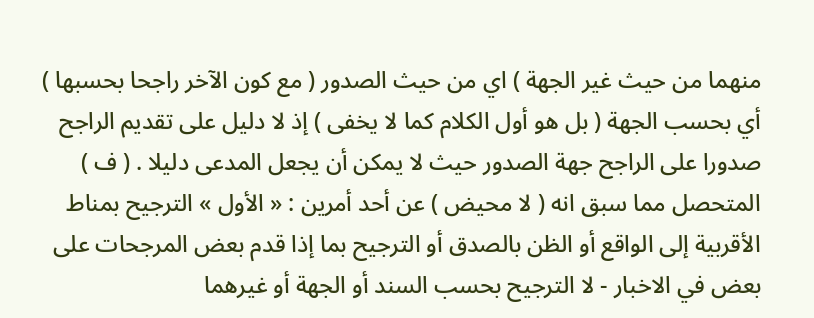منهما من حيث غير الجهة ) اي من حيث الصدور ( مع كون الآخر راجحا بحسبها ) أي بحسب الجهة ( بل هو أول الكلام كما لا يخفى ) إذ لا دليل على تقديم الراجح صدورا على الراجح جهة الصدور حيث لا يمكن أن يجعل المدعى دليلا . ( ف ) المتحصل مما سبق انه ( لا محيض ) عن أحد أمرين : « الأول » الترجيح بمناط الأقربية إلى الواقع أو الظن بالصدق أو الترجيح بما إذا قدم بعض المرجحات على بعض في الاخبار - لا الترجيح بحسب السند أو الجهة أو غيرهما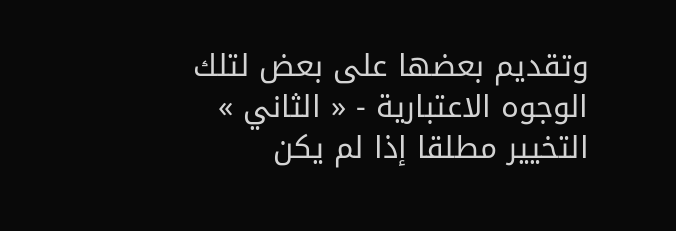وتقديم بعضها على بعض لتلك الوجوه الاعتبارية - « الثاني » التخيير مطلقا إذا لم يكن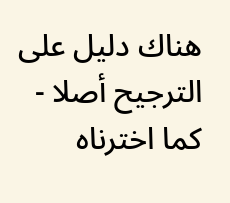هناك دليل على الترجيح أصلا - كما اخترناه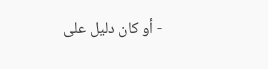- أو كان دليل على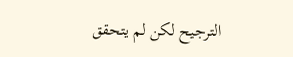الترجيح لكن لم يتحقق